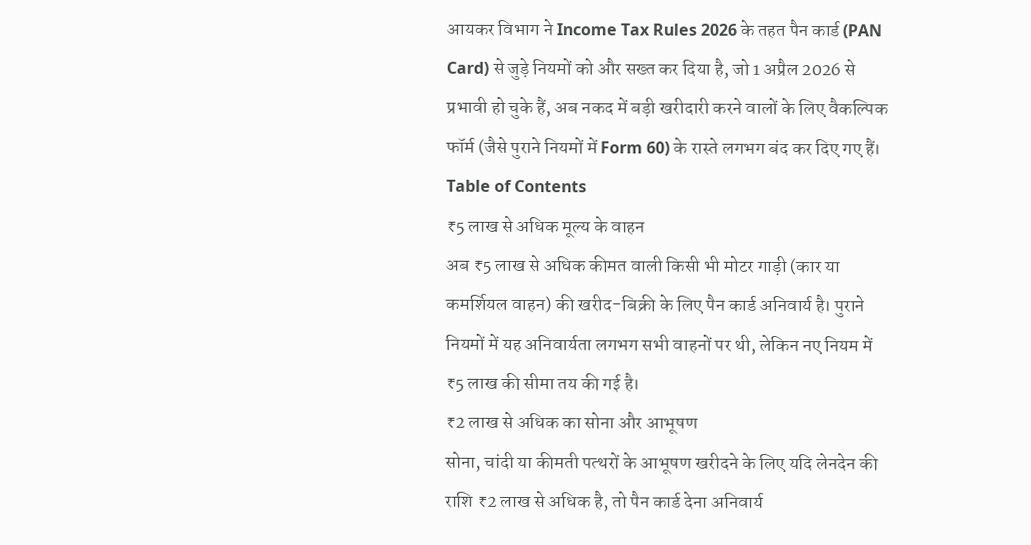आयकर विभाग ने Income Tax Rules 2026 के तहत पैन कार्ड (PAN Card) से जुड़े नियमों को और सख्त कर दिया है, जो 1 अप्रैल 2026 से प्रभावी हो चुके हैं, अब नकद में बड़ी खरीदारी करने वालों के लिए वैकल्पिक फॉर्म (जैसे पुराने नियमों में Form 60) के रास्ते लगभग बंद कर दिए गए हैं।
Table of Contents
₹5 लाख से अधिक मूल्य के वाहन
अब ₹5 लाख से अधिक कीमत वाली किसी भी मोटर गाड़ी (कार या कमर्शियल वाहन) की खरीद-बिक्री के लिए पैन कार्ड अनिवार्य है। पुराने नियमों में यह अनिवार्यता लगभग सभी वाहनों पर थी, लेकिन नए नियम में ₹5 लाख की सीमा तय की गई है।
₹2 लाख से अधिक का सोना और आभूषण
सोना, चांदी या कीमती पत्थरों के आभूषण खरीदने के लिए यदि लेनदेन की राशि ₹2 लाख से अधिक है, तो पैन कार्ड देना अनिवार्य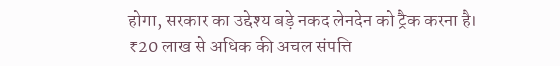होगा, सरकार का उद्देश्य बड़े नकद लेनदेन को ट्रैक करना है।
₹20 लाख से अधिक की अचल संपत्ति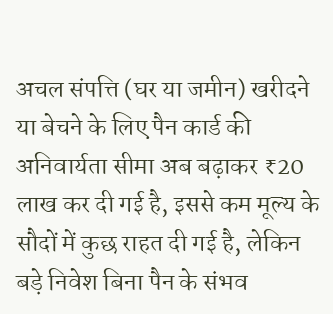अचल संपत्ति (घर या जमीन) खरीदने या बेचने के लिए पैन कार्ड की अनिवार्यता सीमा अब बढ़ाकर ₹20 लाख कर दी गई है, इससे कम मूल्य के सौदों में कुछ राहत दी गई है, लेकिन बड़े निवेश बिना पैन के संभव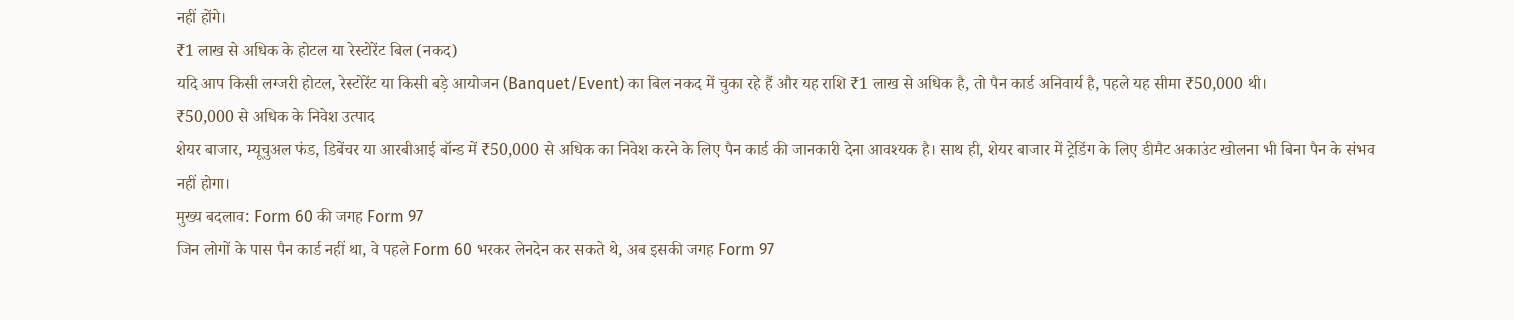नहीं होंगे।
₹1 लाख से अधिक के होटल या रेस्टोरेंट बिल (नकद)
यदि आप किसी लग्जरी होटल, रेस्टोरेंट या किसी बड़े आयोजन (Banquet/Event) का बिल नकद में चुका रहे हैं और यह राशि ₹1 लाख से अधिक है, तो पैन कार्ड अनिवार्य है, पहले यह सीमा ₹50,000 थी।
₹50,000 से अधिक के निवेश उत्पाद
शेयर बाजार, म्यूचुअल फंड, डिबेंचर या आरबीआई बॉन्ड में ₹50,000 से अधिक का निवेश करने के लिए पैन कार्ड की जानकारी देना आवश्यक है। साथ ही, शेयर बाजार में ट्रेडिंग के लिए डीमैट अकाउंट खोलना भी बिना पैन के संभव नहीं होगा।
मुख्य बदलाव: Form 60 की जगह Form 97
जिन लोगों के पास पैन कार्ड नहीं था, वे पहले Form 60 भरकर लेनदेन कर सकते थे, अब इसकी जगह Form 97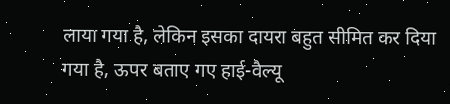लाया गया है, लेकिन इसका दायरा बहुत सीमित कर दिया गया है, ऊपर बताए गए हाई-वैल्यू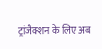ट्रांजैक्शन के लिए अब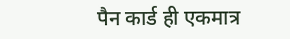पैन कार्ड ही एकमात्र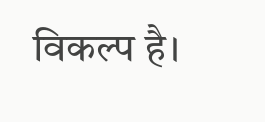विकल्प है।